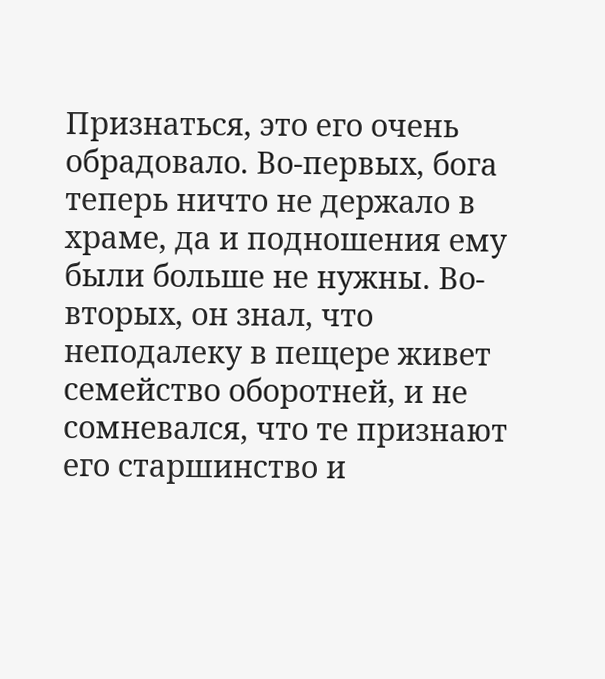Признаться, это его очень обрадовало. Во-первых, бога теперь ничто не держало в храме, да и подношения ему были больше не нужны. Во-вторых, он знал, что неподалеку в пещере живет семейство оборотней, и не сомневался, что те признают его старшинство и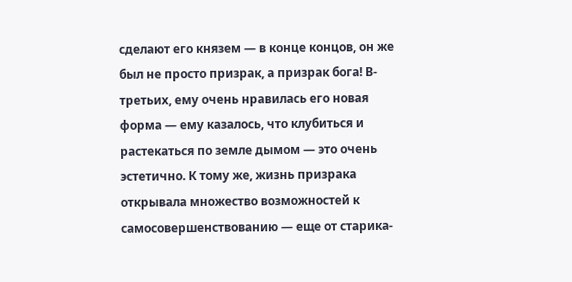сделают его князем — в конце концов, он же был не просто призрак, а призрак бога! В-третьих, ему очень нравилась его новая форма — ему казалось, что клубиться и растекаться по земле дымом — это очень эстетично. К тому же, жизнь призрака открывала множество возможностей к самосовершенствованию — еще от старика-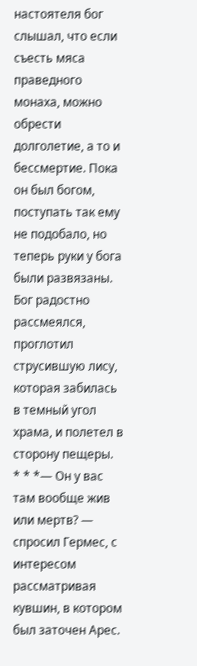настоятеля бог слышал, что если съесть мяса праведного монаха, можно обрести долголетие, а то и бессмертие. Пока он был богом, поступать так ему не подобало, но теперь руки у бога были развязаны.
Бог радостно рассмеялся, проглотил струсившую лису, которая забилась в темный угол храма, и полетел в сторону пещеры.
* * *— Он у вас там вообще жив или мертв? — спросил Гермес, с интересом рассматривая кувшин, в котором был заточен Арес.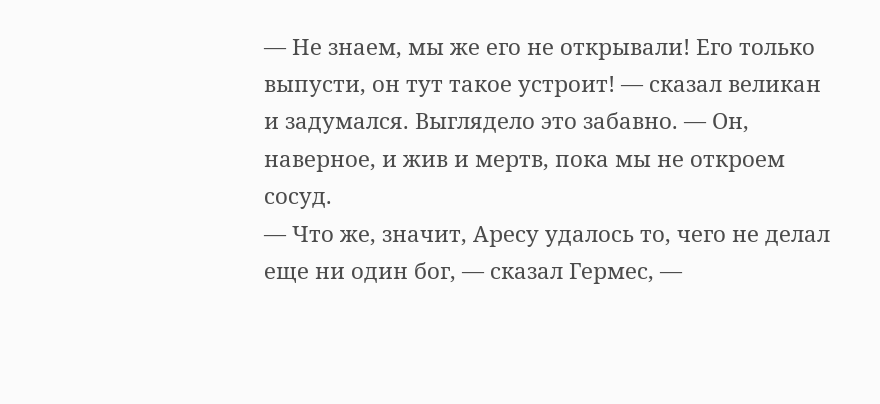— Не знаем, мы же его не открывали! Его только выпусти, он тут такое устроит! — сказал великан и задумался. Выглядело это забавно. — Он, наверное, и жив и мертв, пока мы не откроем сосуд.
— Что же, значит, Аресу удалось то, чего не делал еще ни один бог, — сказал Гермес, —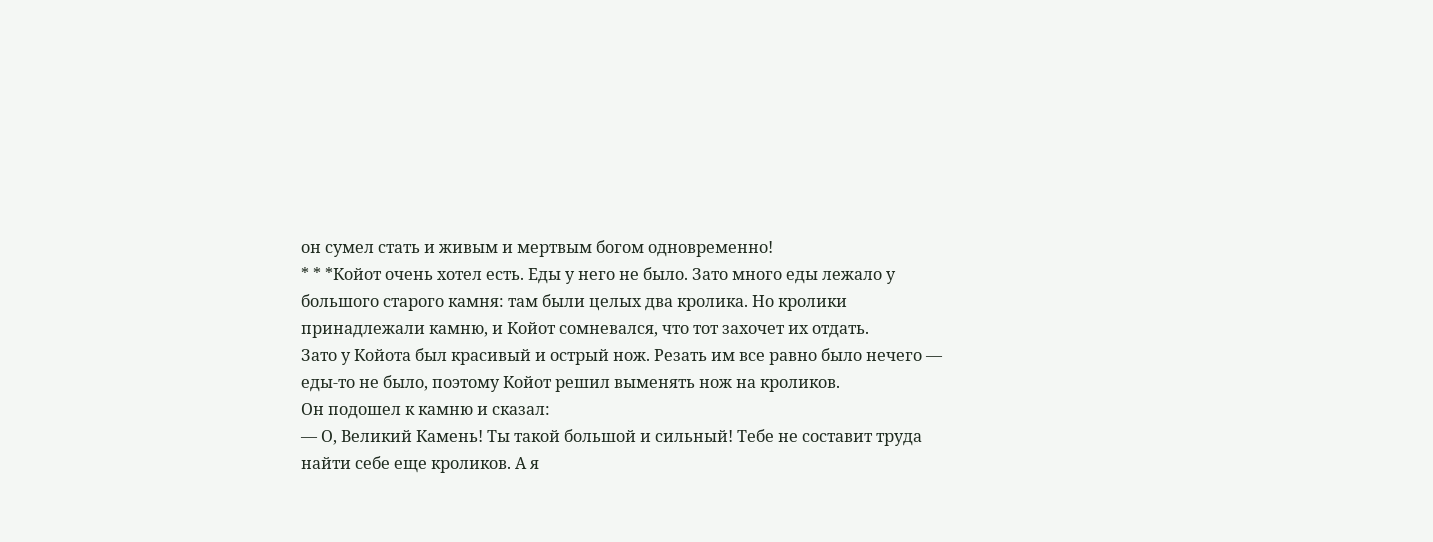он сумел стать и живым и мертвым богом одновременно!
* * *Койот очень хотел есть. Еды у него не было. Зато много еды лежало у большого старого камня: там были целых два кролика. Но кролики принадлежали камню, и Койот сомневался, что тот захочет их отдать.
Зато у Койота был красивый и острый нож. Резать им все равно было нечего — еды-то не было, поэтому Койот решил выменять нож на кроликов.
Он подошел к камню и сказал:
— О, Великий Камень! Ты такой большой и сильный! Тебе не составит труда найти себе еще кроликов. А я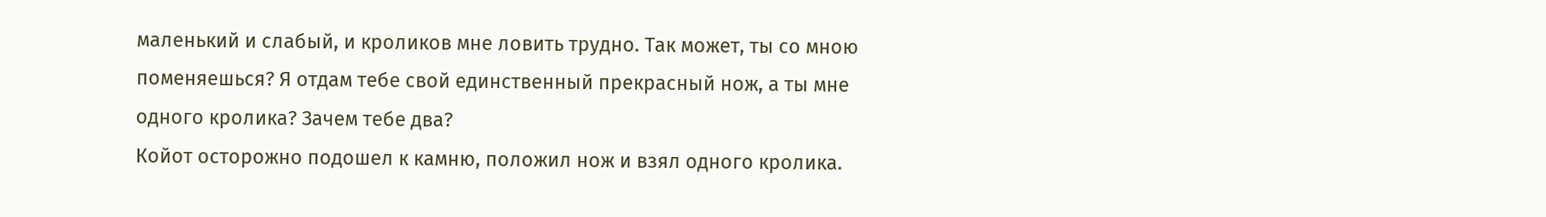маленький и слабый, и кроликов мне ловить трудно. Так может, ты со мною поменяешься? Я отдам тебе свой единственный прекрасный нож, а ты мне одного кролика? Зачем тебе два?
Койот осторожно подошел к камню, положил нож и взял одного кролика.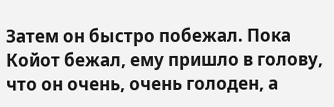Затем он быстро побежал. Пока Койот бежал, ему пришло в голову, что он очень, очень голоден, а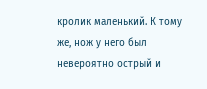кролик маленький. К тому же, нож у него был невероятно острый и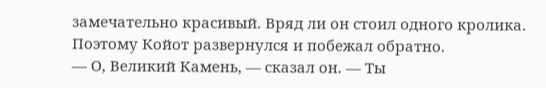замечательно красивый. Вряд ли он стоил одного кролика.
Поэтому Койот развернулся и побежал обратно.
— О, Великий Камень, — сказал он. — Ты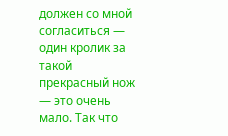должен со мной согласиться — один кролик за такой прекрасный нож — это очень мало. Так что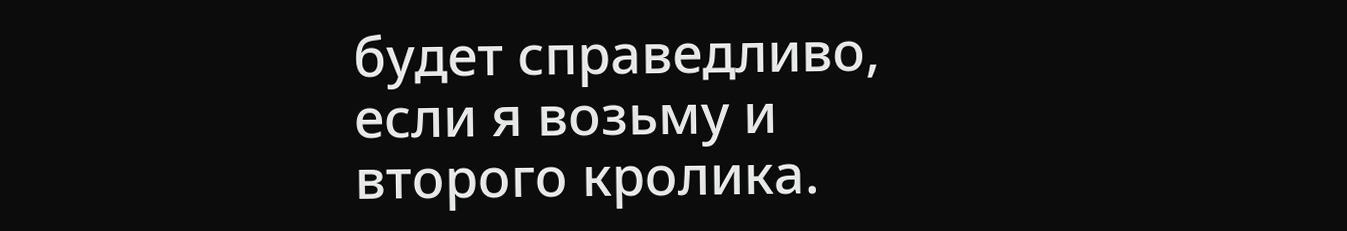будет справедливо, если я возьму и второго кролика.